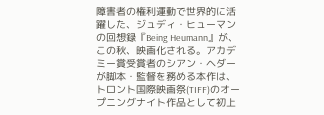障害者の権利運動で世界的に活躍した、ジュディ・ヒューマンの回想録『Being Heumann』が、この秋、映画化される。アカデミー賞受賞者のシアン・ヘダーが脚本・監督を務める本作は、トロント国際映画祭(TIFF)のオープニングナイト作品として初上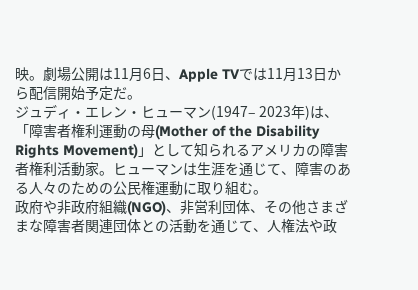映。劇場公開は11月6日、Apple TVでは11月13日から配信開始予定だ。
ジュディ・エレン・ヒューマン(1947– 2023年)は、「障害者権利運動の母(Mother of the Disability Rights Movement)」として知られるアメリカの障害者権利活動家。ヒューマンは生涯を通じて、障害のある人々のための公民権運動に取り組む。
政府や非政府組織(NGO)、非営利団体、その他さまざまな障害者関連団体との活動を通じて、人権法や政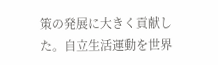策の発展に大きく貢献した。自立生活運動を世界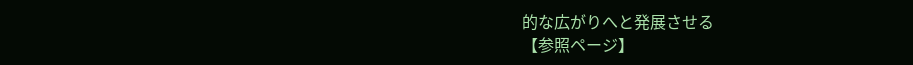的な広がりへと発展させる
【参照ページ】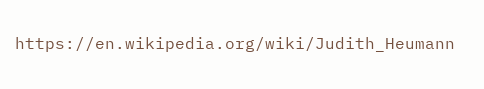https://en.wikipedia.org/wiki/Judith_Heumann